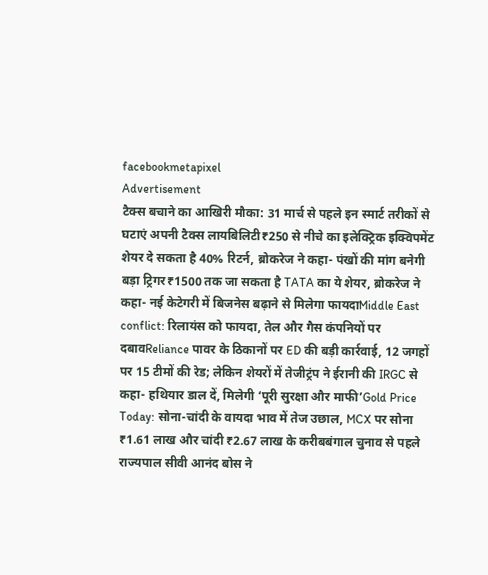facebookmetapixel
Advertisement
टैक्स बचाने का आखिरी मौका: 31 मार्च से पहले इन स्मार्ट तरीकों से घटाएं अपनी टैक्स लायबिलिटी₹250 से नीचे का इलेक्ट्रिक इक्विपमेंट शेयर दे सकता है 40% रिटर्न, ब्रोकरेज ने कहा- पंखों की मांग बनेगी बड़ा ट्रिगर₹1500 तक जा सकता है TATA का ये शेयर, ब्रोकरेज ने कहा- नई केटेगरी में बिजनेस बढ़ाने से मिलेगा फायदाMiddle East conflict: रिलायंस को फायदा, तेल और गैस कंपनियों पर दबावReliance पावर के ठिकानों पर ED की बड़ी कार्रवाई, 12 जगहों पर 15 टीमों की रेड; लेकिन शेयरों में तेजीट्रंप ने ईरानी की IRGC से कहा- हथियार डाल दें, मिलेगी ‘पूरी सुरक्षा और माफी’Gold Price Today: सोना-चांदी के वायदा भाव में तेज उछाल, MCX पर सोना ₹1.61 लाख और चांदी ₹2.67 लाख के करीबबंगाल चुनाव से पहले राज्यपाल सीवी आनंद बोस ने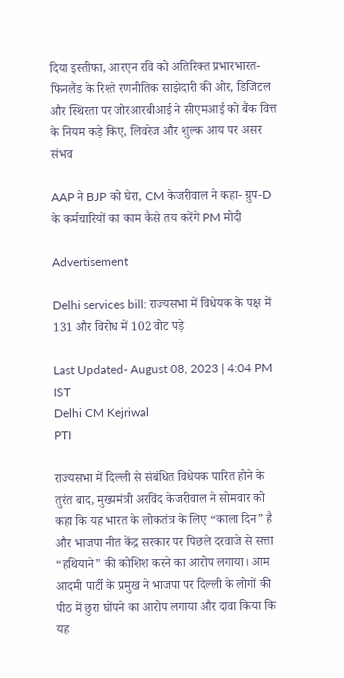दिया इस्तीफा, आरएन रवि को अतिरिक्त प्रभारभारत-फिनलैंड के रिश्ते रणनीतिक साझेदारी की ओर, डिजिटल और स्थिरता पर जोरआरबीआई ने सीएमआई को बैंक वित्त के नियम कड़े किए, लिवरेज और शुल्क आय पर असर संभव

AAP ने BJP को घेरा, CM केजरीवाल ने कहा- ग्रुप-D के कर्मचारियों का काम कैसे तय करेंगे PM मोदी

Advertisement

Delhi services bill: राज्यसभा में विधेयक के पक्ष में 131 और विरोध में 102 वोट पड़े

Last Updated- August 08, 2023 | 4:04 PM IST
Delhi CM Kejriwal
PTI

राज्यसभा में दिल्ली से संबंधित विधेयक पारित होने के तुरंत बाद, मुख्यमंत्री अरविंद केजरीवाल ने सोमवार को कहा कि यह भारत के लोकतंत्र के लिए “काला दिन” है और भाजपा नीत केंद्र सरकार पर पिछले दरवाजे से सत्ता “हथियाने” की कोशिश करने का आरोप लगाया। आम आदमी पार्टी के प्रमुख ने भाजपा पर दिल्ली के लोगों की पीठ में छुरा घोंपने का आरोप लगाया और दावा किया कि यह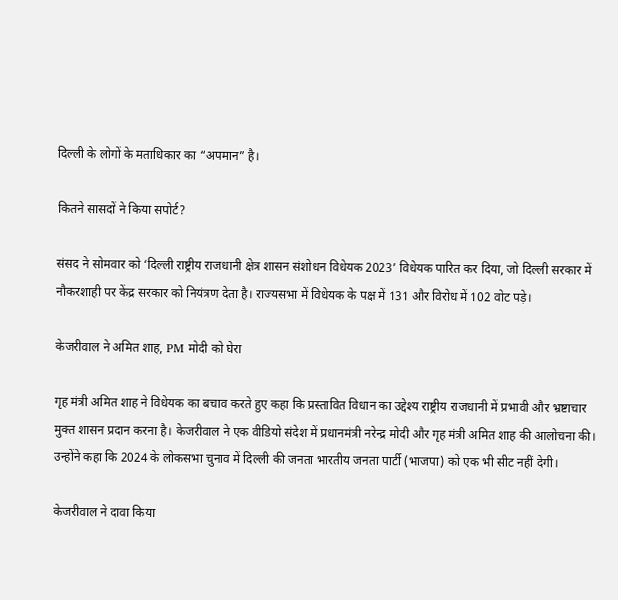दिल्ली के लोगों के मताधिकार का “अपमान” है।

कितने सासदों ने किया सपोर्ट?

संसद ने सोमवार को ‘दिल्ली राष्ट्रीय राजधानी क्षेत्र शासन संशोधन विधेयक 2023’ विधेयक पारित कर दिया, जो दिल्ली सरकार में नौकरशाही पर केंद्र सरकार को नियंत्रण देता है। राज्यसभा में विधेयक के पक्ष में 131 और विरोध में 102 वोट पड़े।

केजरीवाल ने अमित शाह, PM मोदी को घेरा

गृह मंत्री अमित शाह ने विधेयक का बचाव करते हुए कहा कि प्रस्तावित विधान का उद्देश्य राष्ट्रीय राजधानी में प्रभावी और भ्रष्टाचार मुक्त शासन प्रदान करना है। केजरीवाल ने एक वीडियो संदेश में प्रधानमंत्री नरेन्द्र मोदी और गृह मंत्री अमित शाह की आलोचना की। उन्होंने कहा कि 2024 के लोकसभा चुनाव में दिल्ली की जनता भारतीय जनता पार्टी (भाजपा) को एक भी सीट नहीं देगी।

केजरीवाल ने दावा किया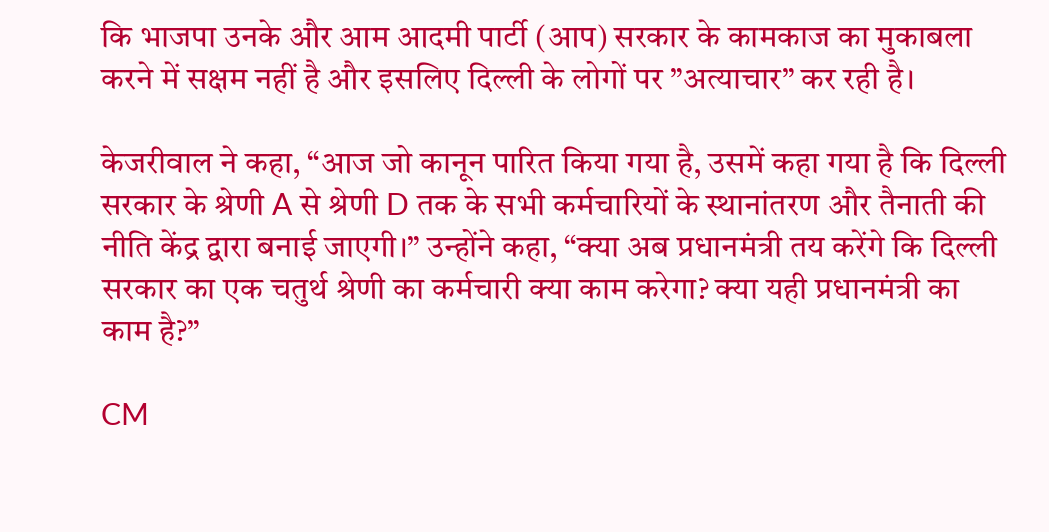कि भाजपा उनके और आम आदमी पार्टी (आप) सरकार के कामकाज का मुकाबला करने में सक्षम नहीं है और इसलिए दिल्ली के लोगों पर ”अत्याचार” कर रही है।

केजरीवाल ने कहा, “आज जो कानून पारित किया गया है, उसमें कहा गया है कि दिल्ली सरकार के श्रेणी A से श्रेणी D तक के सभी कर्मचारियों के स्थानांतरण और तैनाती की नीति केंद्र द्वारा बनाई जाएगी।” उन्होंने कहा, “क्या अब प्रधानमंत्री तय करेंगे कि दिल्ली सरकार का एक चतुर्थ श्रेणी का कर्मचारी क्या काम करेगा? क्या यही प्रधानमंत्री का काम है?”

CM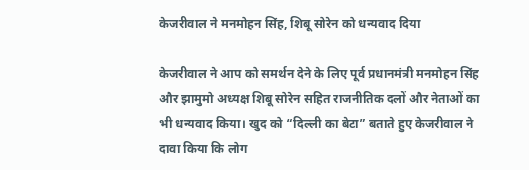केजरीवाल ने मनमोहन सिंह, शिबू सोरेन को धन्यवाद दिया

केजरीवाल ने आप को समर्थन देने के लिए पूर्व प्रधानमंत्री मनमोहन सिंह और झामुमो अध्यक्ष शिबू सोरेन सहित राजनीतिक दलों और नेताओं का भी धन्यवाद किया। खुद को “दिल्ली का बेटा” बताते हुए केजरीवाल ने दावा किया कि लोग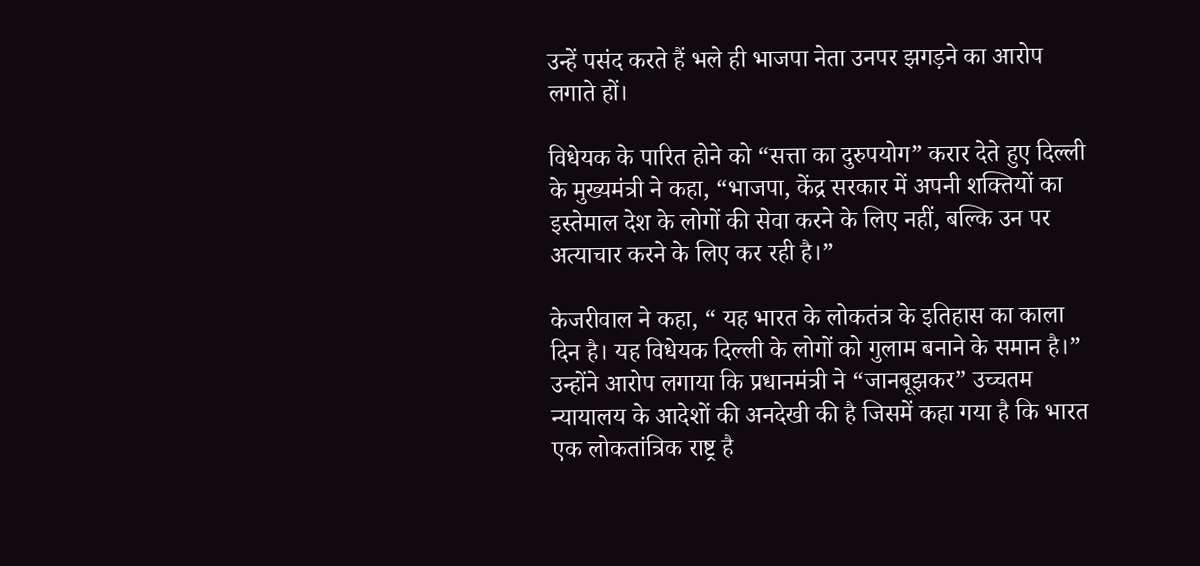उन्हें पसंद करते हैं भले ही भाजपा नेता उनपर झगड़ने का आरोप लगाते हों।

विधेयक के पारित होने को “सत्ता का दुरुपयोग” करार देते हुए दिल्ली के मुख्यमंत्री ने कहा, “भाजपा, केंद्र सरकार में अपनी शक्तियों का इस्तेमाल देश के लोगों की सेवा करने के लिए नहीं, बल्कि उन पर अत्याचार करने के लिए कर रही है।”

केजरीवाल ने कहा, “ यह भारत के लोकतंत्र के इतिहास का काला दिन है। यह विधेयक दिल्ली के लोगों को गुलाम बनाने के समान है।” उन्होंने आरोप लगाया कि प्रधानमंत्री ने “जानबूझकर” उच्चतम न्यायालय के आदेशों की अनदेखी की है जिसमें कहा गया है कि भारत एक लोकतांत्रिक राष्ट्र है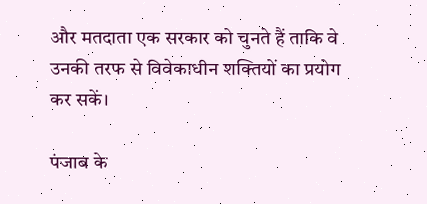और मतदाता एक सरकार को चुनते हैं ताकि वे उनकी तरफ से विवेकाधीन शक्तियों का प्रयोग कर सकें।

पंजाब के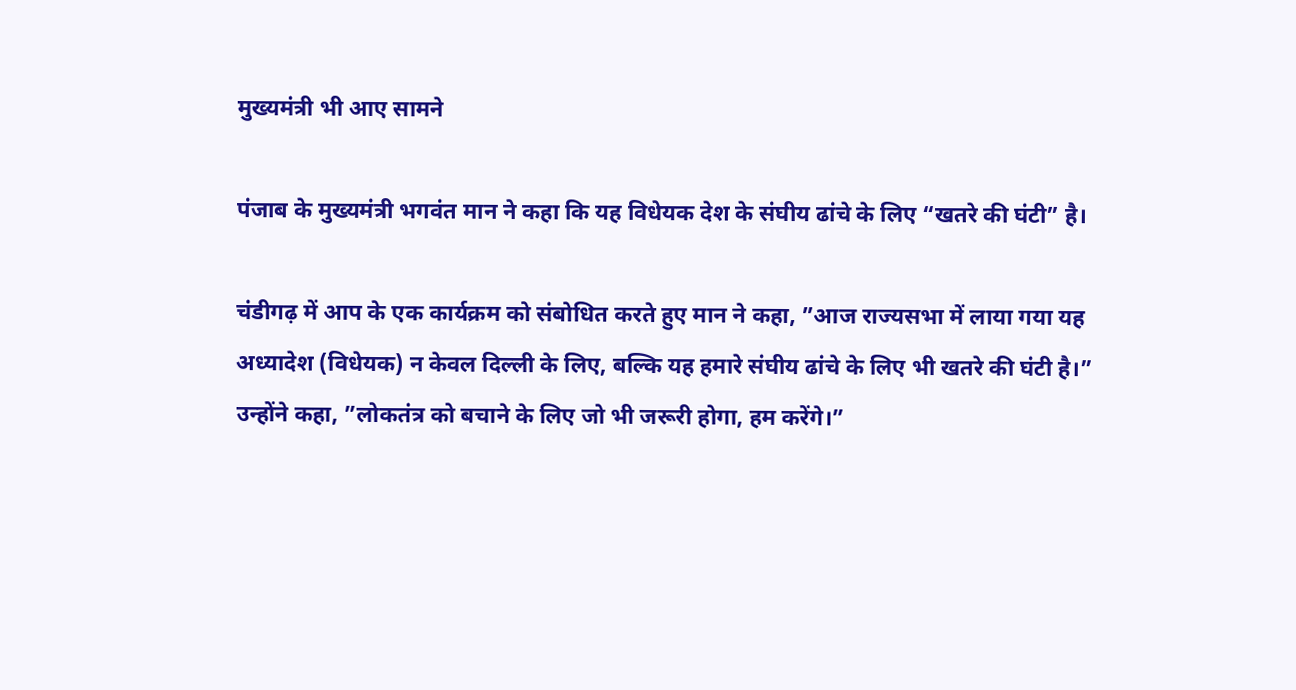मुख्यमंत्री भी आए सामने

पंजाब के मुख्यमंत्री भगवंत मान ने कहा कि यह विधेयक देश के संघीय ढांचे के लिए “खतरे की घंटी” है।

चंडीगढ़ में आप के एक कार्यक्रम को संबोधित करते हुए मान ने कहा, ”आज राज्यसभा में लाया गया यह अध्यादेश (विधेयक) न केवल दिल्ली के लिए, बल्कि यह हमारे संघीय ढांचे के लिए भी खतरे की घंटी है।” उन्होंने कहा, ”लोकतंत्र को बचाने के लिए जो भी जरूरी होगा, हम करेंगे।”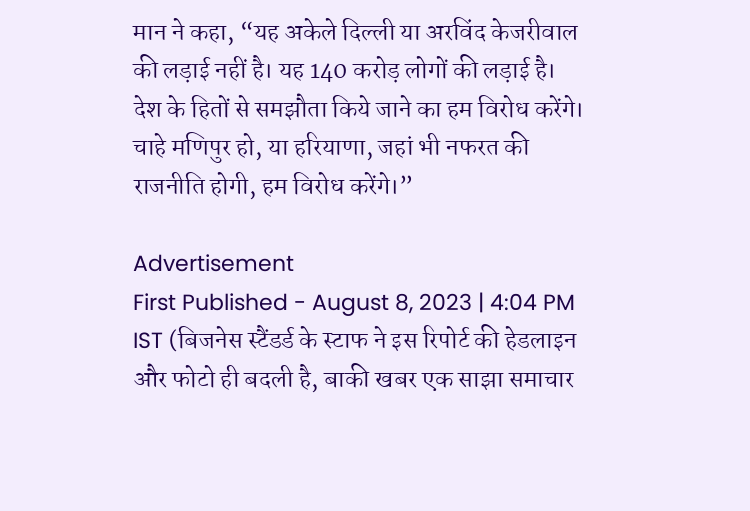मान ने कहा, “यह अकेले दिल्ली या अरविंद केजरीवाल की लड़ाई नहीं है। यह 140 करोड़ लोगों की लड़ाई है। देश के हितों से समझौता किये जाने का हम विरोध करेंगे। चाहे मणिपुर हो, या हरियाणा, जहां भी नफरत की राजनीति होगी, हम विरोध करेंगे।”

Advertisement
First Published - August 8, 2023 | 4:04 PM IST (बिजनेस स्टैंडर्ड के स्टाफ ने इस रिपोर्ट की हेडलाइन और फोटो ही बदली है, बाकी खबर एक साझा समाचार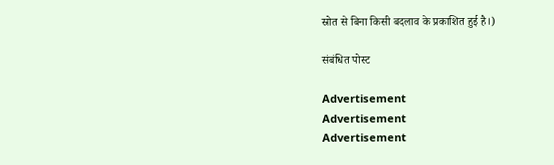स्रोत से बिना किसी बदलाव के प्रकाशित हुई है।)

संबंधित पोस्ट

Advertisement
Advertisement
Advertisement